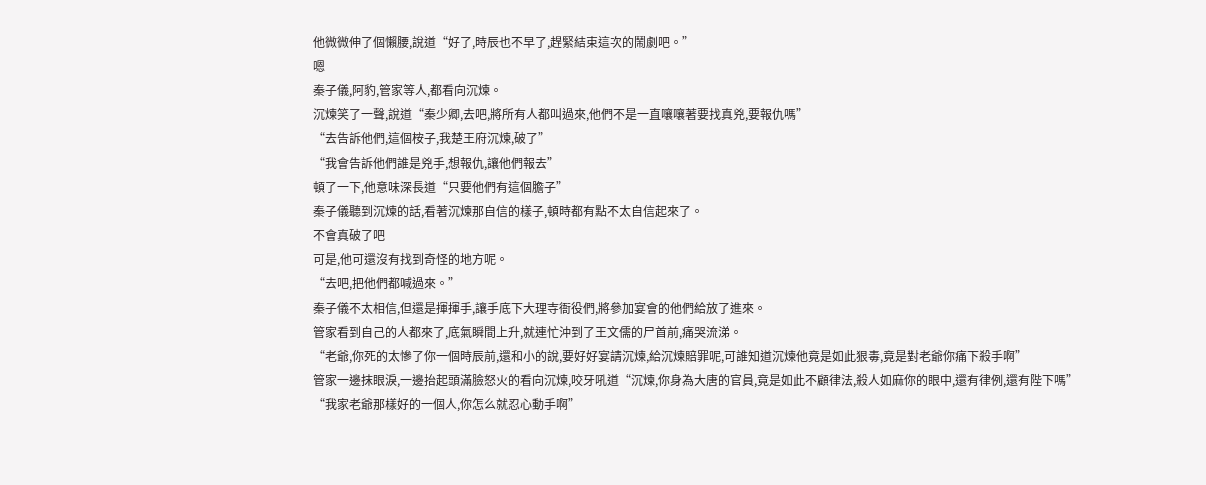他微微伸了個懶腰,說道“好了,時辰也不早了,趕緊結束這次的鬧劇吧。”
嗯
秦子儀,阿豹,管家等人,都看向沉煉。
沉煉笑了一聲,說道“秦少卿,去吧,將所有人都叫過來,他們不是一直嚷嚷著要找真兇,要報仇嗎”
“去告訴他們,這個桉子,我楚王府沉煉,破了”
“我會告訴他們誰是兇手,想報仇,讓他們報去”
頓了一下,他意味深長道“只要他們有這個膽子”
秦子儀聽到沉煉的話,看著沉煉那自信的樣子,頓時都有點不太自信起來了。
不會真破了吧
可是,他可還沒有找到奇怪的地方呢。
“去吧,把他們都喊過來。”
秦子儀不太相信,但還是揮揮手,讓手底下大理寺衙役們,將參加宴會的他們給放了進來。
管家看到自己的人都來了,底氣瞬間上升,就連忙沖到了王文儒的尸首前,痛哭流涕。
“老爺,你死的太慘了你一個時辰前,還和小的說,要好好宴請沉煉,給沉煉賠罪呢,可誰知道沉煉他竟是如此狠毒,竟是對老爺你痛下殺手啊”
管家一邊抹眼淚,一邊抬起頭滿臉怒火的看向沉煉,咬牙吼道“沉煉,你身為大唐的官員,竟是如此不顧律法,殺人如麻你的眼中,還有律例,還有陛下嗎”
“我家老爺那樣好的一個人,你怎么就忍心動手啊”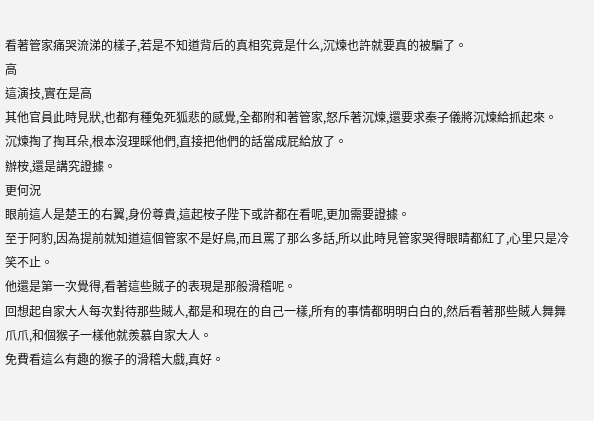看著管家痛哭流涕的樣子,若是不知道背后的真相究竟是什么,沉煉也許就要真的被騙了。
高
這演技,實在是高
其他官員此時見狀,也都有種兔死狐悲的感覺,全都附和著管家,怒斥著沉煉,還要求秦子儀將沉煉給抓起來。
沉煉掏了掏耳朵,根本沒理睬他們,直接把他們的話當成屁給放了。
辦桉,還是講究證據。
更何況
眼前這人是楚王的右翼,身份尊貴,這起桉子陛下或許都在看呢,更加需要證據。
至于阿豹,因為提前就知道這個管家不是好鳥,而且罵了那么多話,所以此時見管家哭得眼睛都紅了,心里只是冷笑不止。
他還是第一次覺得,看著這些賊子的表現是那般滑稽呢。
回想起自家大人每次對待那些賊人,都是和現在的自己一樣,所有的事情都明明白白的,然后看著那些賊人舞舞爪爪,和個猴子一樣他就羨慕自家大人。
免費看這么有趣的猴子的滑稽大戲,真好。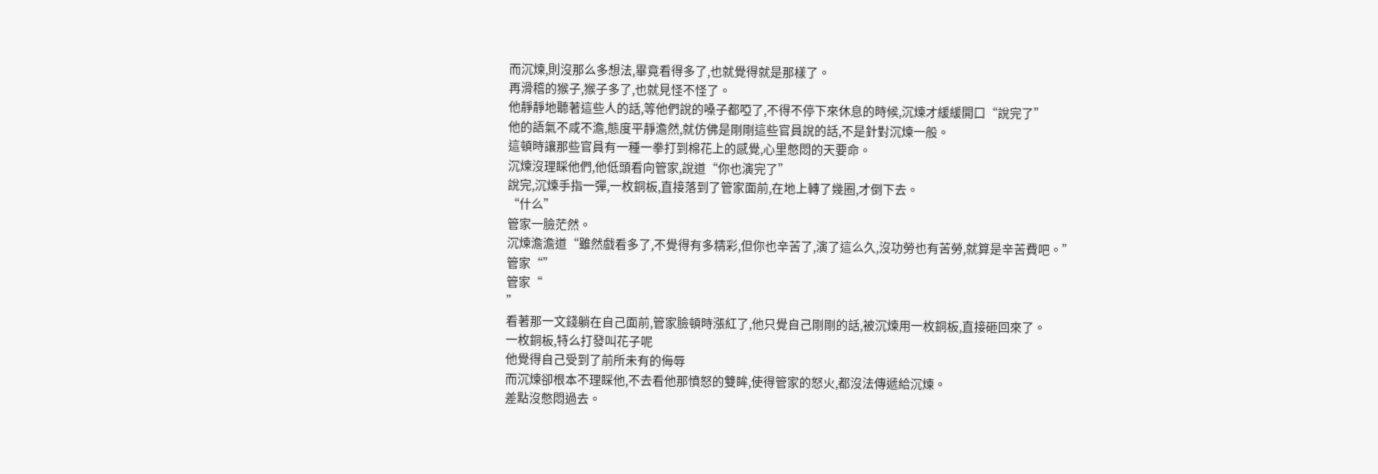而沉煉,則沒那么多想法,畢竟看得多了,也就覺得就是那樣了。
再滑稽的猴子,猴子多了,也就見怪不怪了。
他靜靜地聽著這些人的話,等他們說的嗓子都啞了,不得不停下來休息的時候,沉煉才緩緩開口“說完了”
他的語氣不咸不澹,態度平靜澹然,就仿佛是剛剛這些官員說的話,不是針對沉煉一般。
這頓時讓那些官員有一種一拳打到棉花上的感覺,心里憋悶的天要命。
沉煉沒理睬他們,他低頭看向管家,說道“你也演完了”
說完,沉煉手指一彈,一枚銅板,直接落到了管家面前,在地上轉了幾圈,才倒下去。
“什么”
管家一臉茫然。
沉煉澹澹道“雖然戲看多了,不覺得有多精彩,但你也辛苦了,演了這么久,沒功勞也有苦勞,就算是辛苦費吧。”
管家“”
管家“
”
看著那一文錢躺在自己面前,管家臉頓時漲紅了,他只覺自己剛剛的話,被沉煉用一枚銅板,直接砸回來了。
一枚銅板,特么打發叫花子呢
他覺得自己受到了前所未有的侮辱
而沉煉卻根本不理睬他,不去看他那憤怒的雙眸,使得管家的怒火,都沒法傳遞給沉煉。
差點沒憋悶過去。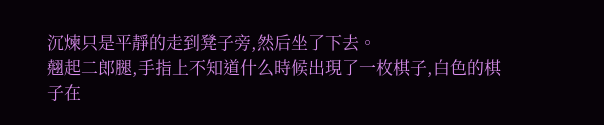沉煉只是平靜的走到凳子旁,然后坐了下去。
翹起二郎腿,手指上不知道什么時候出現了一枚棋子,白色的棋子在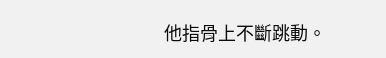他指骨上不斷跳動。